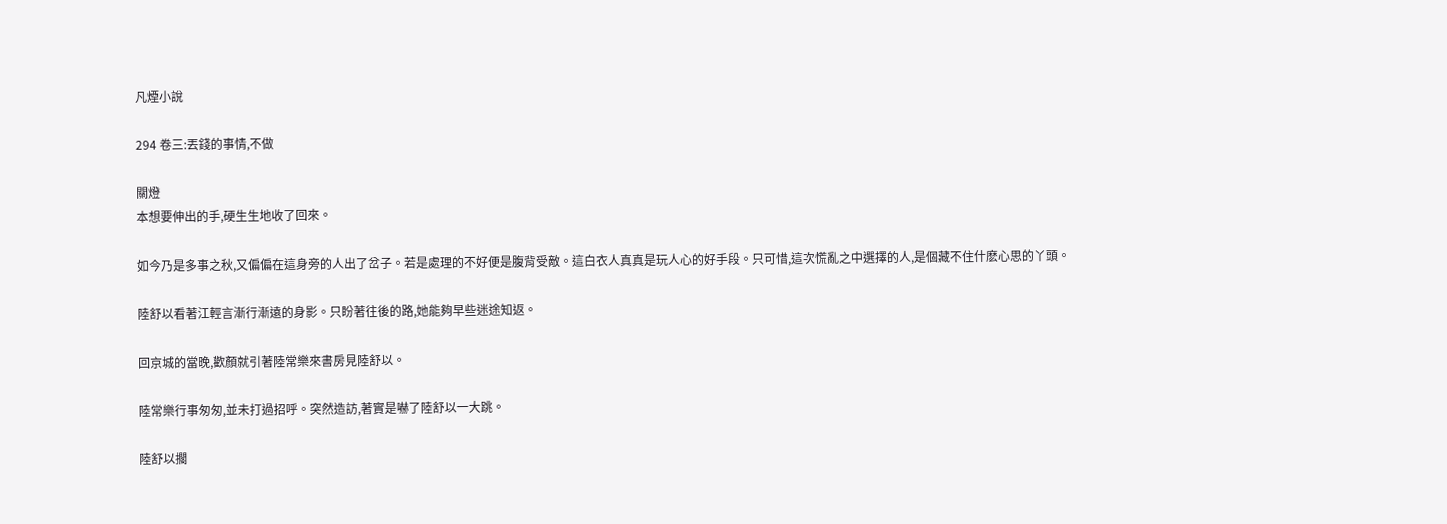凡煙小說

294 卷三:丟錢的事情,不做

關燈
本想要伸出的手,硬生生地收了回來。

如今乃是多事之秋,又偏偏在這身旁的人出了岔子。若是處理的不好便是腹背受敵。這白衣人真真是玩人心的好手段。只可惜,這次慌亂之中選擇的人,是個藏不住什麽心思的丫頭。

陸舒以看著江輕言漸行漸遠的身影。只盼著往後的路,她能夠早些迷途知返。

回京城的當晚,歡顏就引著陸常樂來書房見陸舒以。

陸常樂行事匆匆,並未打過招呼。突然造訪,著實是嚇了陸舒以一大跳。

陸舒以擱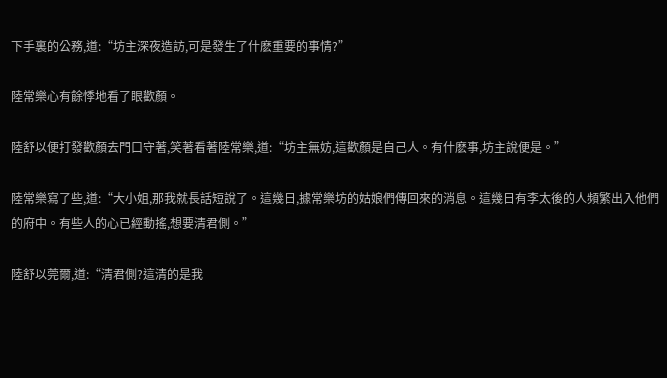下手裏的公務,道:“坊主深夜造訪,可是發生了什麽重要的事情?”

陸常樂心有餘悸地看了眼歡顏。

陸舒以便打發歡顏去門口守著,笑著看著陸常樂,道:“坊主無妨,這歡顏是自己人。有什麽事,坊主說便是。”

陸常樂寫了些,道:“大小姐,那我就長話短說了。這幾日,據常樂坊的姑娘們傳回來的消息。這幾日有李太後的人頻繁出入他們的府中。有些人的心已經動搖,想要清君側。”

陸舒以莞爾,道:“清君側?這清的是我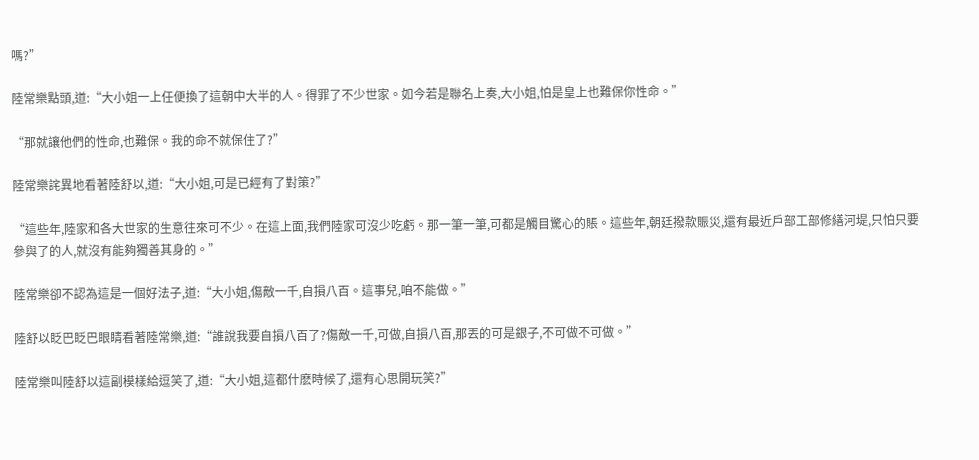嗎?”

陸常樂點頭,道:“大小姐一上任便換了這朝中大半的人。得罪了不少世家。如今若是聯名上奏,大小姐,怕是皇上也難保你性命。”

“那就讓他們的性命,也難保。我的命不就保住了?”

陸常樂詫異地看著陸舒以,道:“大小姐,可是已經有了對策?”

“這些年,陸家和各大世家的生意往來可不少。在這上面,我們陸家可沒少吃虧。那一筆一筆,可都是觸目驚心的賬。這些年,朝廷撥款賑災,還有最近戶部工部修繕河堤,只怕只要參與了的人,就沒有能夠獨善其身的。”

陸常樂卻不認為這是一個好法子,道:“大小姐,傷敵一千,自損八百。這事兒,咱不能做。”

陸舒以眨巴眨巴眼睛看著陸常樂,道:“誰說我要自損八百了?傷敵一千,可做,自損八百,那丟的可是銀子,不可做不可做。”

陸常樂叫陸舒以這副模樣給逗笑了,道:“大小姐,這都什麽時候了,還有心思開玩笑?”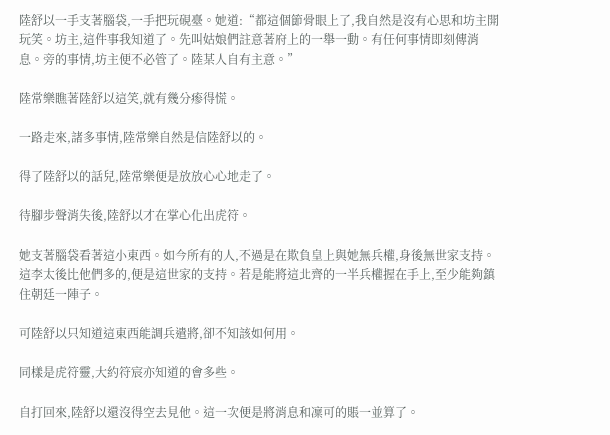陸舒以一手支著腦袋,一手把玩硯臺。她道:“都這個節骨眼上了,我自然是沒有心思和坊主開玩笑。坊主,這件事我知道了。先叫姑娘們註意著府上的一舉一動。有任何事情即刻傳消息。旁的事情,坊主便不必管了。陸某人自有主意。”

陸常樂瞧著陸舒以這笑,就有幾分瘆得慌。

一路走來,諸多事情,陸常樂自然是信陸舒以的。

得了陸舒以的話兒,陸常樂便是放放心心地走了。

待腳步聲消失後,陸舒以才在掌心化出虎符。

她支著腦袋看著這小東西。如今所有的人,不過是在欺負皇上與她無兵權,身後無世家支持。這李太後比他們多的,便是這世家的支持。若是能將這北齊的一半兵權握在手上,至少能夠鎮住朝廷一陣子。

可陸舒以只知道這東西能調兵遣將,卻不知該如何用。

同樣是虎符靈,大約符宸亦知道的會多些。

自打回來,陸舒以還沒得空去見他。這一次便是將消息和凜可的賬一並算了。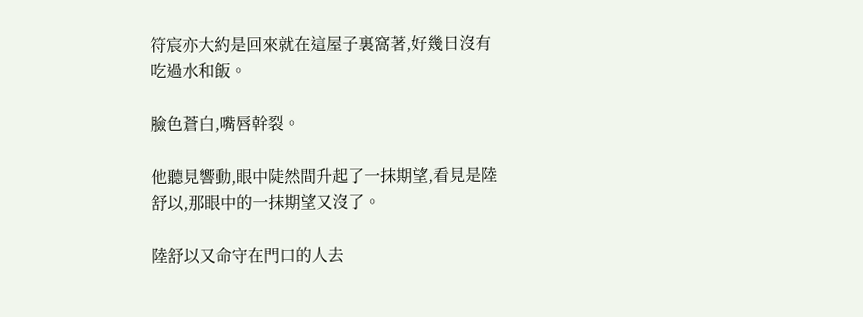符宸亦大約是回來就在這屋子裏窩著,好幾日沒有吃過水和飯。

臉色蒼白,嘴唇幹裂。

他聽見響動,眼中陡然間升起了一抹期望,看見是陸舒以,那眼中的一抹期望又沒了。

陸舒以又命守在門口的人去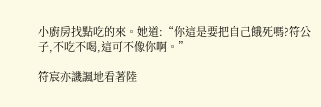小廚房找點吃的來。她道:“你這是要把自己餓死嗎?符公子,不吃不喝,這可不像你啊。”

符宸亦譏諷地看著陸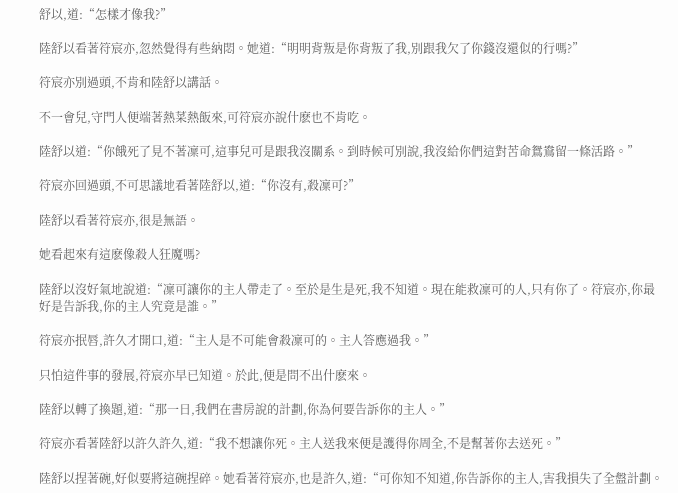舒以,道:“怎樣才像我?”

陸舒以看著符宸亦,忽然覺得有些納悶。她道:“明明背叛是你背叛了我,別跟我欠了你錢沒還似的行嗎?”

符宸亦別過頭,不肯和陸舒以講話。

不一會兒,守門人便端著熱菜熱飯來,可符宸亦說什麽也不肯吃。

陸舒以道:“你餓死了見不著凜可,這事兒可是跟我沒關系。到時候可別說,我沒給你們這對苦命鴛鴦留一條活路。”

符宸亦回過頭,不可思議地看著陸舒以,道:“你沒有,殺凜可?”

陸舒以看著符宸亦,很是無語。

她看起來有這麽像殺人狂魔嗎?

陸舒以沒好氣地說道:“凜可讓你的主人帶走了。至於是生是死,我不知道。現在能救凜可的人,只有你了。符宸亦,你最好是告訴我,你的主人究竟是誰。”

符宸亦抿唇,許久才開口,道:“主人是不可能會殺凜可的。主人答應過我。”

只怕這件事的發展,符宸亦早已知道。於此,便是問不出什麽來。

陸舒以轉了換題,道:“那一日,我們在書房說的計劃,你為何要告訴你的主人。”

符宸亦看著陸舒以許久許久,道:“我不想讓你死。主人送我來便是護得你周全,不是幫著你去送死。”

陸舒以捏著碗,好似要將這碗捏碎。她看著符宸亦,也是許久,道:“可你知不知道,你告訴你的主人,害我損失了全盤計劃。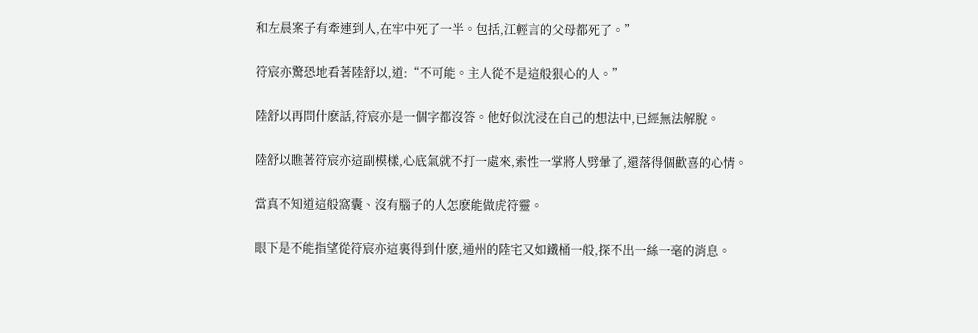和左晨案子有牽連到人,在牢中死了一半。包括,江輕言的父母都死了。”

符宸亦驚恐地看著陸舒以,道:“不可能。主人從不是這般狠心的人。”

陸舒以再問什麽話,符宸亦是一個字都沒答。他好似沈浸在自己的想法中,已經無法解脫。

陸舒以瞧著符宸亦這副模樣,心底氣就不打一處來,索性一掌將人劈暈了,還落得個歡喜的心情。

當真不知道這般窩囊、沒有腦子的人怎麽能做虎符靈。

眼下是不能指望從符宸亦這裏得到什麽,通州的陸宅又如鐵桶一般,探不出一絲一毫的消息。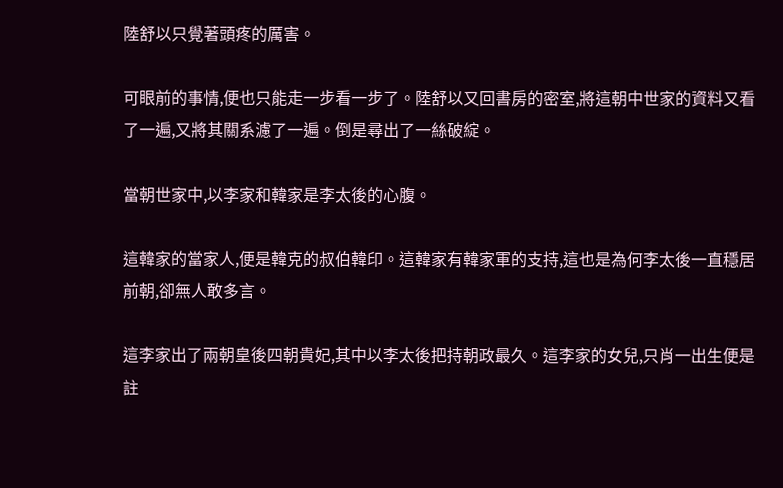陸舒以只覺著頭疼的厲害。

可眼前的事情,便也只能走一步看一步了。陸舒以又回書房的密室,將這朝中世家的資料又看了一遍,又將其關系濾了一遍。倒是尋出了一絲破綻。

當朝世家中,以李家和韓家是李太後的心腹。

這韓家的當家人,便是韓克的叔伯韓印。這韓家有韓家軍的支持,這也是為何李太後一直穩居前朝,卻無人敢多言。

這李家出了兩朝皇後四朝貴妃,其中以李太後把持朝政最久。這李家的女兒,只肖一出生便是註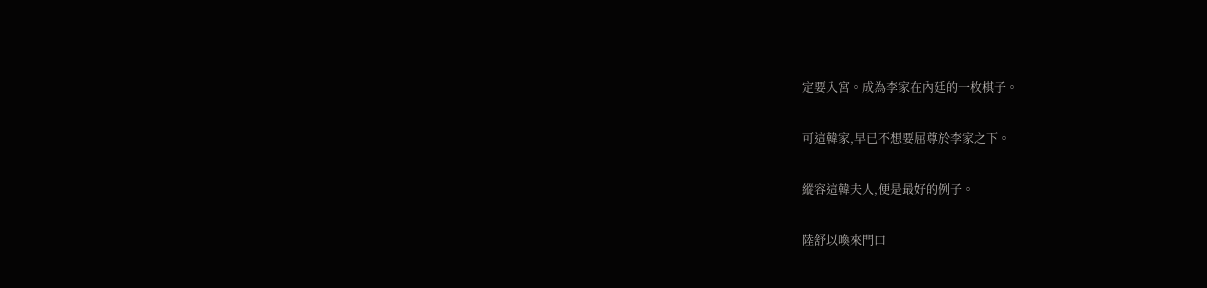定要入宮。成為李家在內廷的一枚棋子。

可這韓家,早已不想要屈尊於李家之下。

縱容這韓夫人,便是最好的例子。

陸舒以喚來門口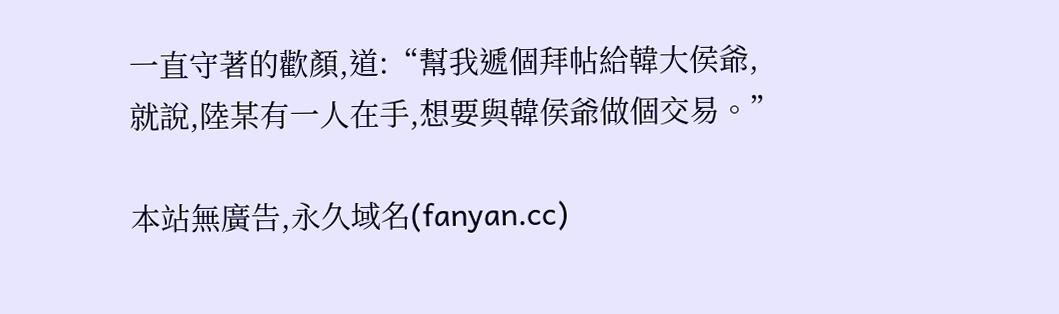一直守著的歡顏,道:“幫我遞個拜帖給韓大侯爺,就說,陸某有一人在手,想要與韓侯爺做個交易。”

本站無廣告,永久域名(fanyan.cc)